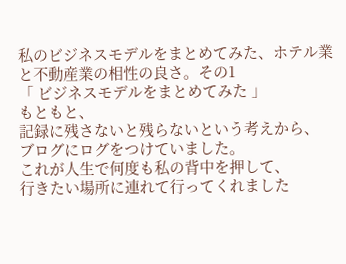私のビジネスモデルをまとめてみた、ホテル業と不動産業の相性の良さ。その1
「 ビジネスモデルをまとめてみた 」
もともと、
記録に残さないと残らないという考えから、
ブログにログをつけていました。
これが人生で何度も私の背中を押して、
行きたい場所に連れて行ってくれました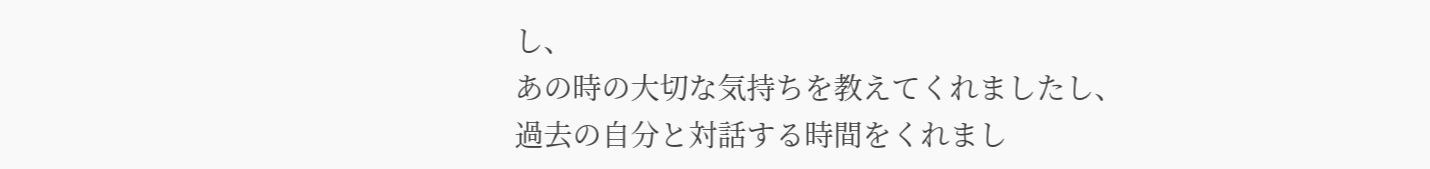し、
あの時の大切な気持ちを教えてくれましたし、
過去の自分と対話する時間をくれまし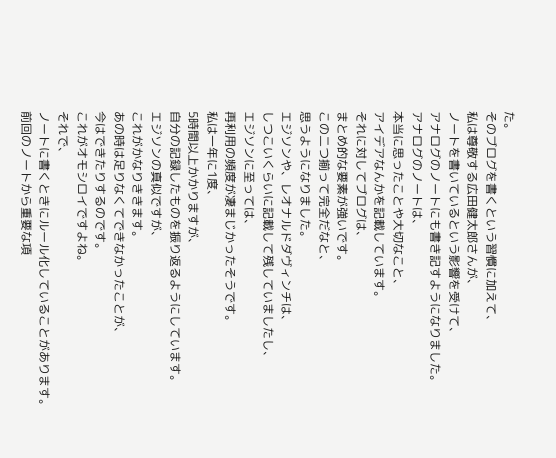た。
そのブログを書くという習慣に加えて、
私は尊敬する広田健太郎さんが、
ノートを書いているという影響を受けて、
アナログのノートにも書き記すようになりました。
アナログのノートは、
本当に思ったことや大切なこと、
アイデアなんかを記載しています。
それに対してブログは、
まとめ的な要素が強いです。
この二つ揃って完全だなと、
思うようになりました。
エジソンや、レオナルドダヴィンチは、
しつこいくらいに記載して残していましたし、
エジソンに至っては、
再利用の頻度が凄まじかったそうです。
私は一年に1度、
5時間以上かかりますが、
自分の記録したものを振り返るようにしています。
エジソンの真似ですが、
これがかなりききます。
あの時は足りなくてできなかったことが、
今はできたりするのです。
これがオモシロイですよね。
それで、
ノートに書くときにルール化していることがあります。
前回のノートから重要な項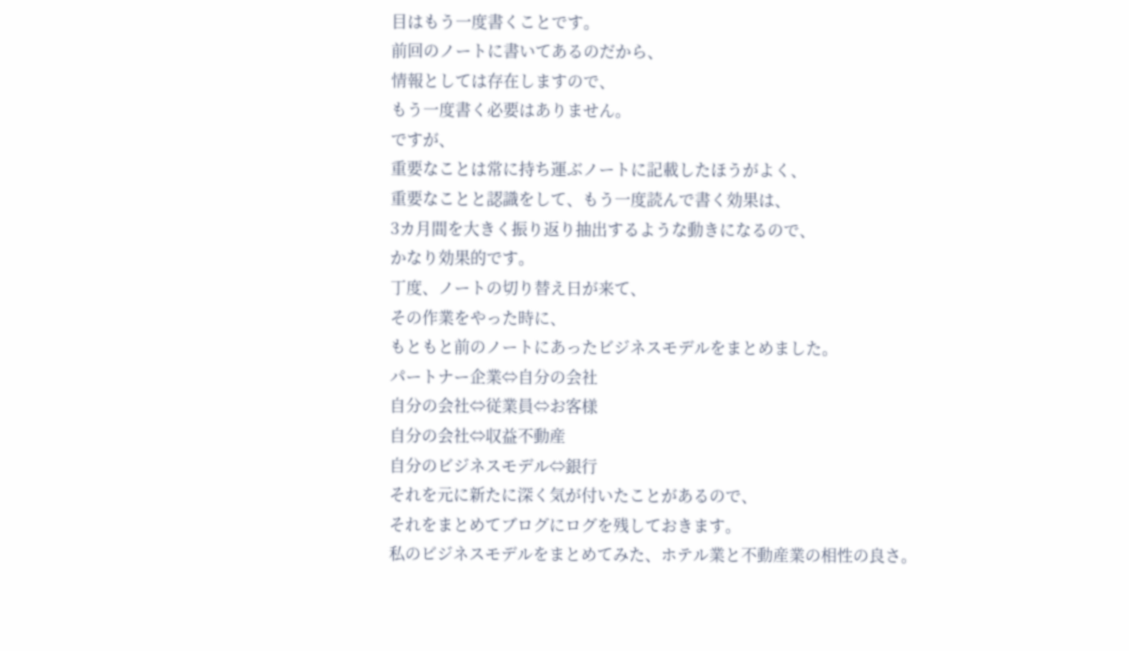目はもう一度書くことです。
前回のノートに書いてあるのだから、
情報としては存在しますので、
もう一度書く必要はありません。
ですが、
重要なことは常に持ち運ぶノートに記載したほうがよく、
重要なことと認識をして、もう一度読んで書く効果は、
3カ月間を大きく振り返り抽出するような動きになるので、
かなり効果的です。
丁度、ノートの切り替え日が来て、
その作業をやった時に、
もともと前のノートにあったビジネスモデルをまとめました。
パートナー企業⇔自分の会社
自分の会社⇔従業員⇔お客様
自分の会社⇔収益不動産
自分のビジネスモデル⇔銀行
それを元に新たに深く気が付いたことがあるので、
それをまとめてブログにログを残しておきます。
私のビジネスモデルをまとめてみた、ホテル業と不動産業の相性の良さ。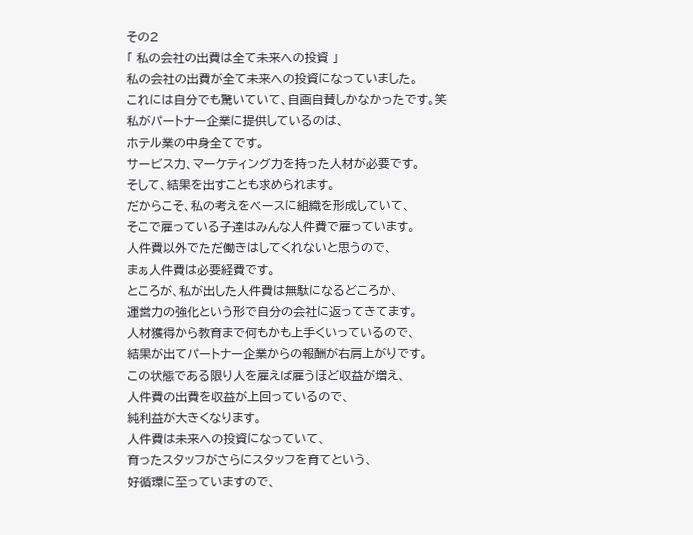その2
「 私の会社の出費は全て未来への投資 」
私の会社の出費が全て未来への投資になっていました。
これには自分でも驚いていて、自画自賛しかなかったです。笑
私がパートナー企業に提供しているのは、
ホテル業の中身全てです。
サービス力、マーケティング力を持った人材が必要です。
そして、結果を出すことも求められます。
だからこそ、私の考えをベースに組織を形成していて、
そこで雇っている子達はみんな人件費で雇っています。
人件費以外でただ働きはしてくれないと思うので、
まぁ人件費は必要経費です。
ところが、私が出した人件費は無駄になるどころか、
運営力の強化という形で自分の会社に返ってきてます。
人材獲得から教育まで何もかも上手くいっているので、
結果が出てパートナー企業からの報酬が右肩上がりです。
この状態である限り人を雇えば雇うほど収益が増え、
人件費の出費を収益が上回っているので、
純利益が大きくなります。
人件費は未来への投資になっていて、
育ったスタッフがさらにスタッフを育てという、
好循環に至っていますので、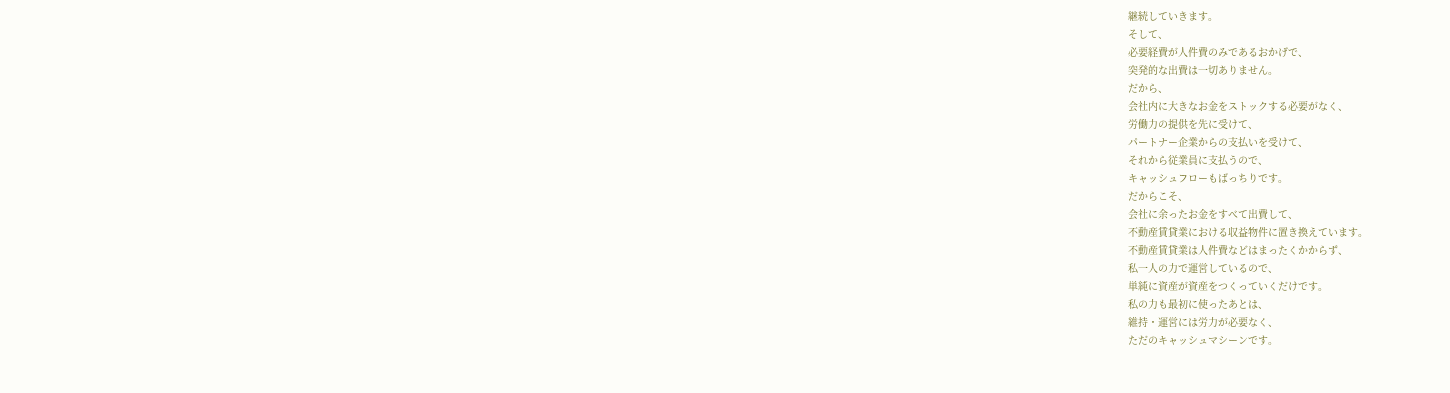継続していきます。
そして、
必要経費が人件費のみであるおかげで、
突発的な出費は一切ありません。
だから、
会社内に大きなお金をストックする必要がなく、
労働力の提供を先に受けて、
パートナー企業からの支払いを受けて、
それから従業員に支払うので、
キャッシュフローもばっちりです。
だからこそ、
会社に余ったお金をすべて出費して、
不動産賃貸業における収益物件に置き換えています。
不動産賃貸業は人件費などはまったくかからず、
私一人の力で運営しているので、
単純に資産が資産をつくっていくだけです。
私の力も最初に使ったあとは、
維持・運営には労力が必要なく、
ただのキャッシュマシーンです。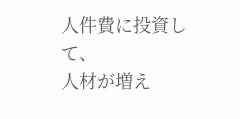人件費に投資して、
人材が増え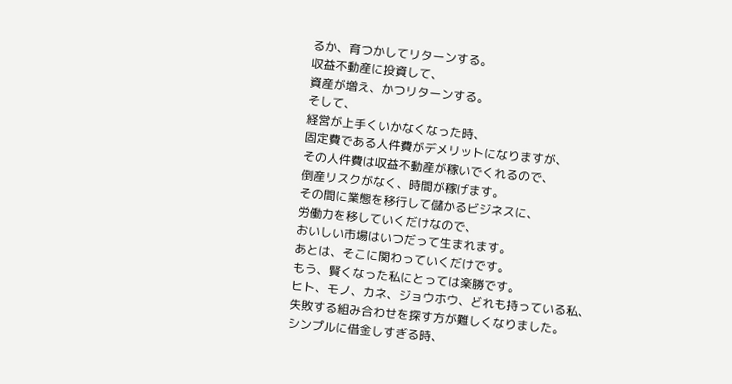るか、育つかしてリターンする。
収益不動産に投資して、
資産が増え、かつリターンする。
そして、
経営が上手くいかなくなった時、
固定費である人件費がデメリットになりますが、
その人件費は収益不動産が稼いでくれるので、
倒産リスクがなく、時間が稼げます。
その間に業態を移行して儲かるビジネスに、
労働力を移していくだけなので、
おいしい市場はいつだって生まれます。
あとは、そこに関わっていくだけです。
もう、賢くなった私にとっては楽勝です。
ヒト、モノ、カネ、ジョウホウ、どれも持っている私、
失敗する組み合わせを探す方が難しくなりました。
シンプルに借金しすぎる時、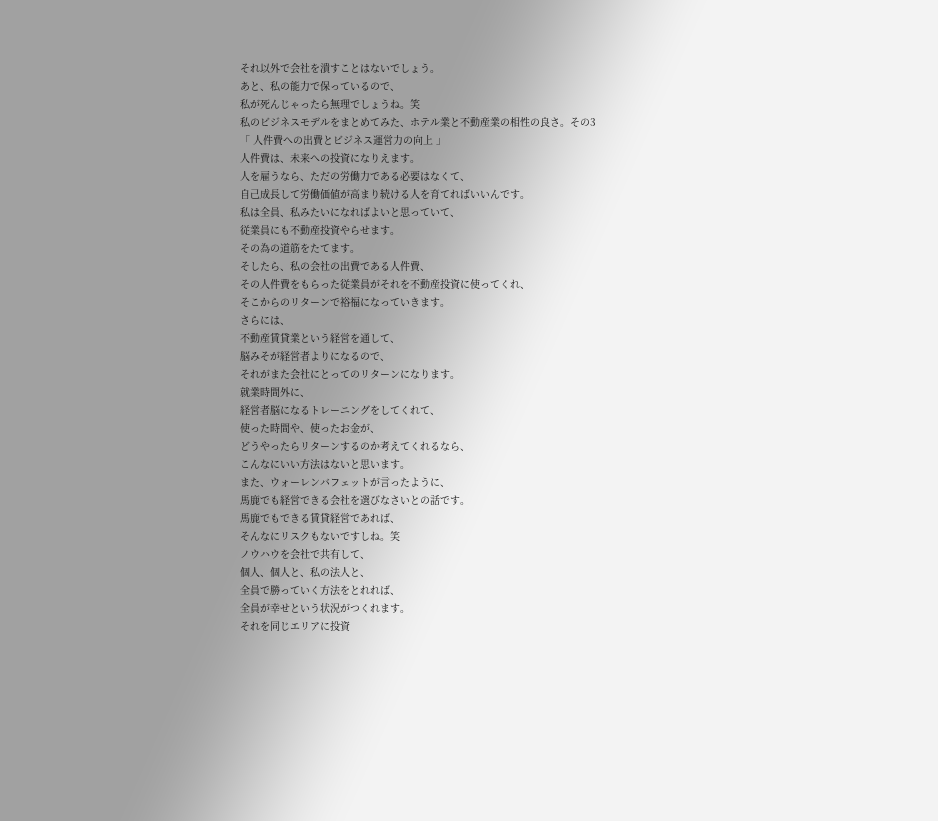それ以外で会社を潰すことはないでしょう。
あと、私の能力で保っているので、
私が死んじゃったら無理でしょうね。笑
私のビジネスモデルをまとめてみた、ホテル業と不動産業の相性の良さ。その3
「 人件費への出費とビジネス運営力の向上 」
人件費は、未来への投資になりえます。
人を雇うなら、ただの労働力である必要はなくて、
自己成長して労働価値が高まり続ける人を育てればいいんです。
私は全員、私みたいになればよいと思っていて、
従業員にも不動産投資やらせます。
その為の道筋をたてます。
そしたら、私の会社の出費である人件費、
その人件費をもらった従業員がそれを不動産投資に使ってくれ、
そこからのリターンで裕福になっていきます。
さらには、
不動産賃貸業という経営を通して、
脳みそが経営者よりになるので、
それがまた会社にとってのリターンになります。
就業時間外に、
経営者脳になるトレーニングをしてくれて、
使った時間や、使ったお金が、
どうやったらリターンするのか考えてくれるなら、
こんなにいい方法はないと思います。
また、ウォーレンバフェットが言ったように、
馬鹿でも経営できる会社を選びなさいとの話です。
馬鹿でもできる賃貸経営であれば、
そんなにリスクもないですしね。笑
ノウハウを会社で共有して、
個人、個人と、私の法人と、
全員で勝っていく方法をとれれば、
全員が幸せという状況がつくれます。
それを同じエリアに投資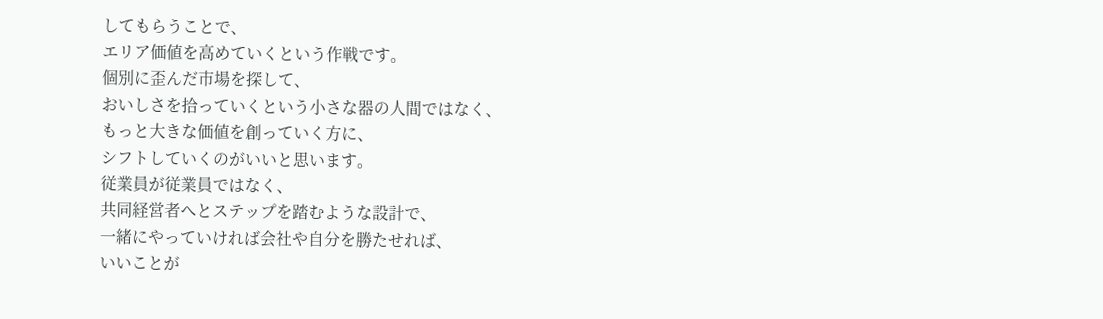してもらうことで、
エリア価値を高めていくという作戦です。
個別に歪んだ市場を探して、
おいしさを拾っていくという小さな器の人間ではなく、
もっと大きな価値を創っていく方に、
シフトしていくのがいいと思います。
従業員が従業員ではなく、
共同経営者へとステップを踏むような設計で、
一緒にやっていければ会社や自分を勝たせれば、
いいことが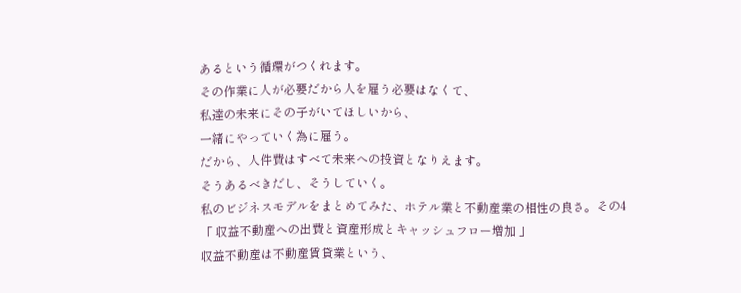あるという循環がつくれます。
その作業に人が必要だから人を雇う必要はなくて、
私達の未来にその子がいてほしいから、
一緒にやっていく為に雇う。
だから、人件費はすべて未来への投資となりえます。
そうあるべきだし、そうしていく。
私のビジネスモデルをまとめてみた、ホテル業と不動産業の相性の良さ。その4
「 収益不動産への出費と資産形成とキャッシュフロー増加 」
収益不動産は不動産賃貸業という、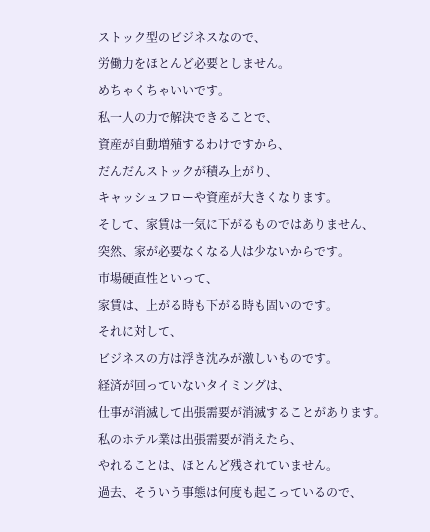ストック型のビジネスなので、
労働力をほとんど必要としません。
めちゃくちゃいいです。
私一人の力で解決できることで、
資産が自動増殖するわけですから、
だんだんストックが積み上がり、
キャッシュフローや資産が大きくなります。
そして、家賃は一気に下がるものではありません、
突然、家が必要なくなる人は少ないからです。
市場硬直性といって、
家賃は、上がる時も下がる時も固いのです。
それに対して、
ビジネスの方は浮き沈みが激しいものです。
経済が回っていないタイミングは、
仕事が消滅して出張需要が消滅することがあります。
私のホテル業は出張需要が消えたら、
やれることは、ほとんど残されていません。
過去、そういう事態は何度も起こっているので、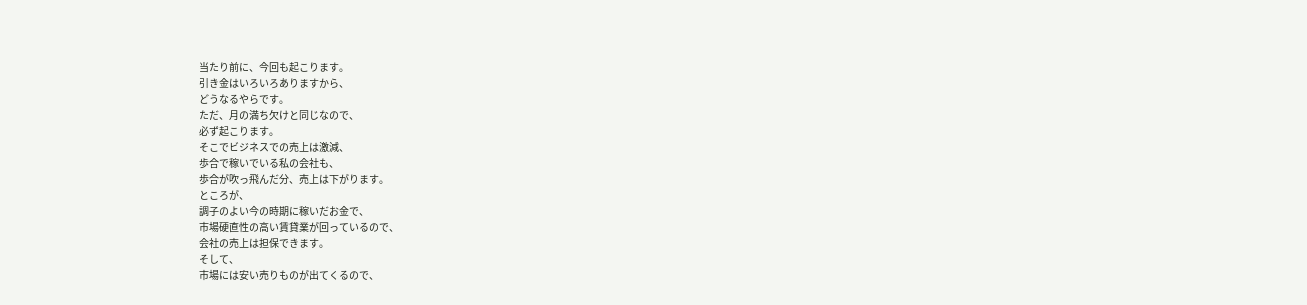当たり前に、今回も起こります。
引き金はいろいろありますから、
どうなるやらです。
ただ、月の満ち欠けと同じなので、
必ず起こります。
そこでビジネスでの売上は激減、
歩合で稼いでいる私の会社も、
歩合が吹っ飛んだ分、売上は下がります。
ところが、
調子のよい今の時期に稼いだお金で、
市場硬直性の高い賃貸業が回っているので、
会社の売上は担保できます。
そして、
市場には安い売りものが出てくるので、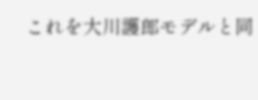これを大川護郎モデルと同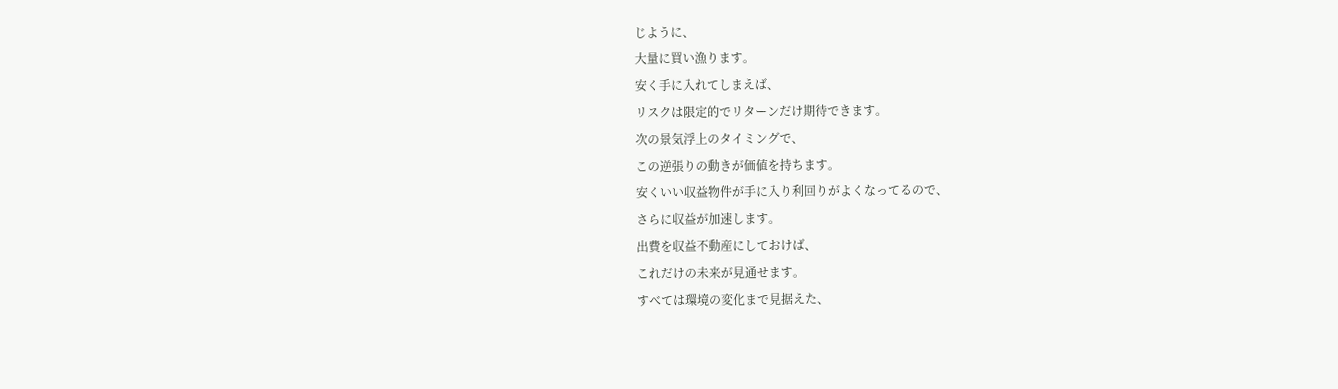じように、
大量に買い漁ります。
安く手に入れてしまえば、
リスクは限定的でリターンだけ期待できます。
次の景気浮上のタイミングで、
この逆張りの動きが価値を持ちます。
安くいい収益物件が手に入り利回りがよくなってるので、
さらに収益が加速します。
出費を収益不動産にしておけば、
これだけの未来が見通せます。
すべては環境の変化まで見据えた、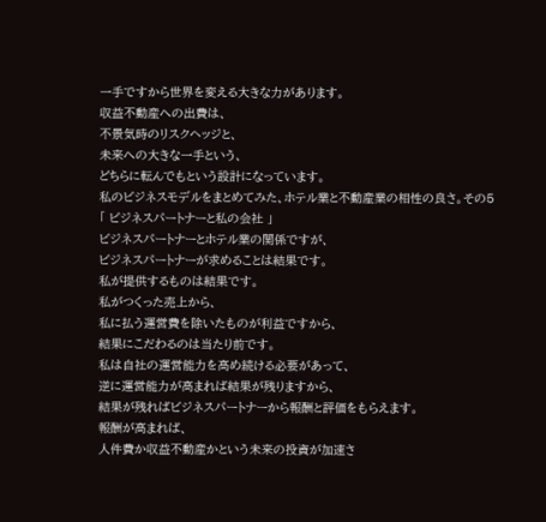一手ですから世界を変える大きな力があります。
収益不動産への出費は、
不景気時のリスクヘッジと、
未来への大きな一手という、
どちらに転んでもという設計になっています。
私のビジネスモデルをまとめてみた、ホテル業と不動産業の相性の良さ。その5
「 ビジネスパートナーと私の会社 」
ビジネスパートナーとホテル業の関係ですが、
ビジネスパートナーが求めることは結果です。
私が提供するものは結果です。
私がつくった売上から、
私に払う運営費を除いたものが利益ですから、
結果にこだわるのは当たり前です。
私は自社の運営能力を高め続ける必要があって、
逆に運営能力が高まれば結果が残りますから、
結果が残ればビジネスパートナーから報酬と評価をもらえます。
報酬が高まれば、
人件費か収益不動産かという未来の投資が加速さ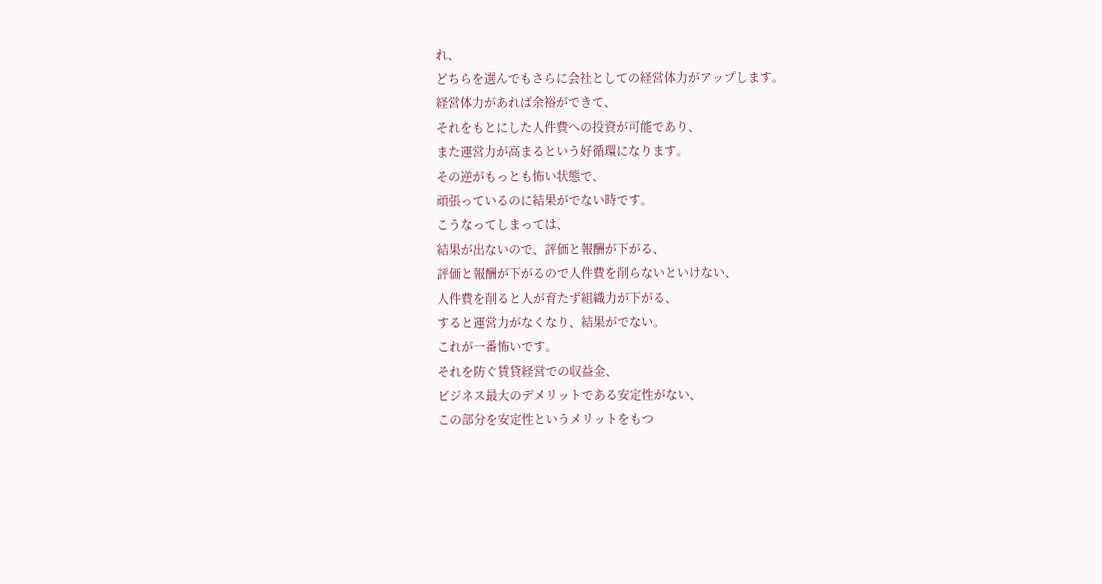れ、
どちらを選んでもさらに会社としての経営体力がアップします。
経営体力があれば余裕ができて、
それをもとにした人件費への投資が可能であり、
また運営力が高まるという好循環になります。
その逆がもっとも怖い状態で、
頑張っているのに結果がでない時です。
こうなってしまっては、
結果が出ないので、評価と報酬が下がる、
評価と報酬が下がるので人件費を削らないといけない、
人件費を削ると人が育たず組織力が下がる、
すると運営力がなくなり、結果がでない。
これが一番怖いです。
それを防ぐ賃貸経営での収益金、
ビジネス最大のデメリットである安定性がない、
この部分を安定性というメリットをもつ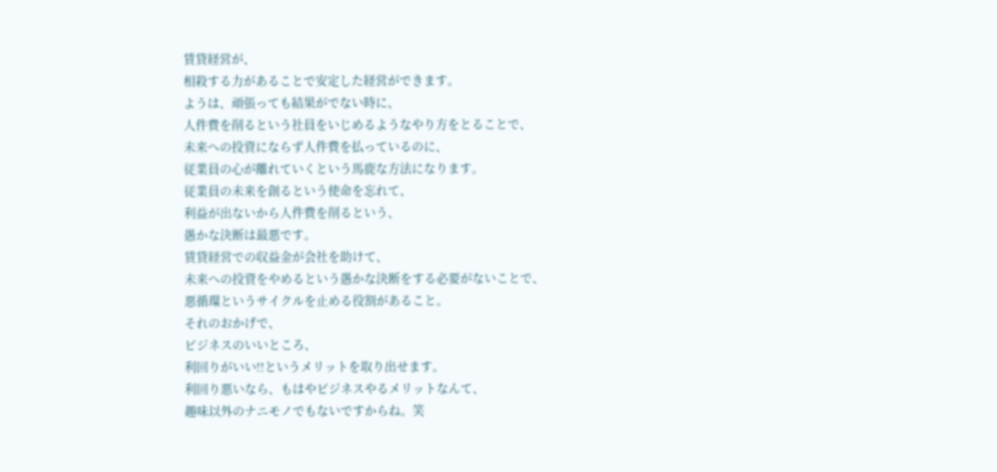賃貸経営が、
相殺する力があることで安定した経営ができます。
ようは、頑張っても結果がでない時に、
人件費を削るという社員をいじめるようなやり方をとることで、
未来への投資にならず人件費を払っているのに、
従業員の心が離れていくという馬鹿な方法になります。
従業員の未来を創るという使命を忘れて、
利益が出ないから人件費を削るという、
愚かな決断は最悪です。
賃貸経営での収益金が会社を助けて、
未来への投資をやめるという愚かな決断をする必要がないことで、
悪循環というサイクルを止める役割があること。
それのおかげで、
ビジネスのいいところ、
利回りがいい!!というメリットを取り出せます。
利回り悪いなら、もはやビジネスやるメリットなんて、
趣味以外のナニモノでもないですからね。笑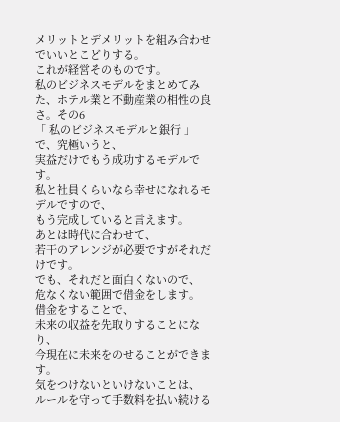メリットとデメリットを組み合わせでいいとこどりする。
これが経営そのものです。
私のビジネスモデルをまとめてみた、ホテル業と不動産業の相性の良さ。その6
「 私のビジネスモデルと銀行 」
で、究極いうと、
実益だけでもう成功するモデルです。
私と社員くらいなら幸せになれるモデルですので、
もう完成していると言えます。
あとは時代に合わせて、
若干のアレンジが必要ですがそれだけです。
でも、それだと面白くないので、
危なくない範囲で借金をします。
借金をすることで、
未来の収益を先取りすることになり、
今現在に未来をのせることができます。
気をつけないといけないことは、
ルールを守って手数料を払い続ける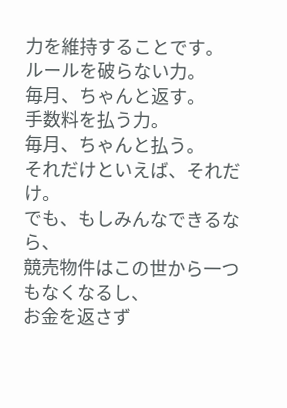力を維持することです。
ルールを破らない力。
毎月、ちゃんと返す。
手数料を払う力。
毎月、ちゃんと払う。
それだけといえば、それだけ。
でも、もしみんなできるなら、
競売物件はこの世から一つもなくなるし、
お金を返さず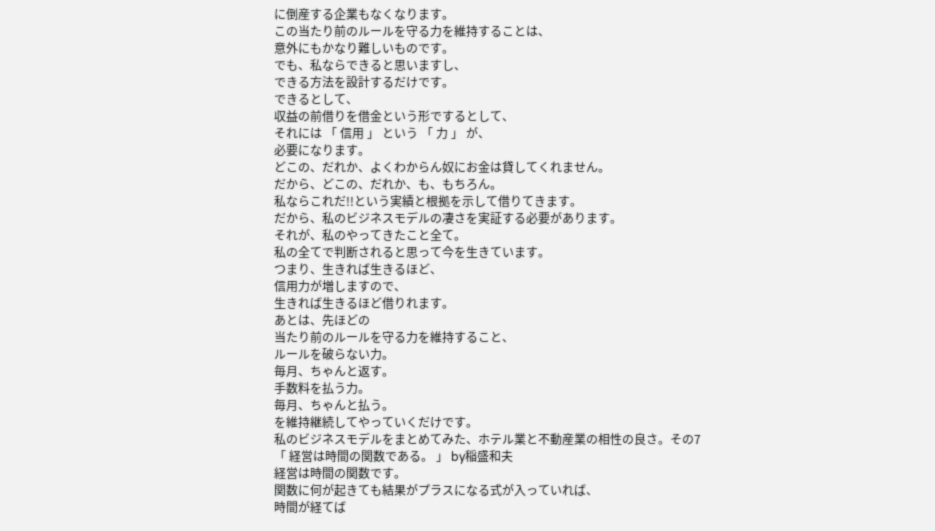に倒産する企業もなくなります。
この当たり前のルールを守る力を維持することは、
意外にもかなり難しいものです。
でも、私ならできると思いますし、
できる方法を設計するだけです。
できるとして、
収益の前借りを借金という形でするとして、
それには 「 信用 」 という 「 力 」 が、
必要になります。
どこの、だれか、よくわからん奴にお金は貸してくれません。
だから、どこの、だれか、も、もちろん。
私ならこれだ!!という実績と根拠を示して借りてきます。
だから、私のビジネスモデルの凄さを実証する必要があります。
それが、私のやってきたこと全て。
私の全てで判断されると思って今を生きています。
つまり、生きれば生きるほど、
信用力が増しますので、
生きれば生きるほど借りれます。
あとは、先ほどの
当たり前のルールを守る力を維持すること、
ルールを破らない力。
毎月、ちゃんと返す。
手数料を払う力。
毎月、ちゃんと払う。
を維持継続してやっていくだけです。
私のビジネスモデルをまとめてみた、ホテル業と不動産業の相性の良さ。その7
「 経営は時間の関数である。 」 by稲盛和夫
経営は時間の関数です。
関数に何が起きても結果がプラスになる式が入っていれば、
時間が経てば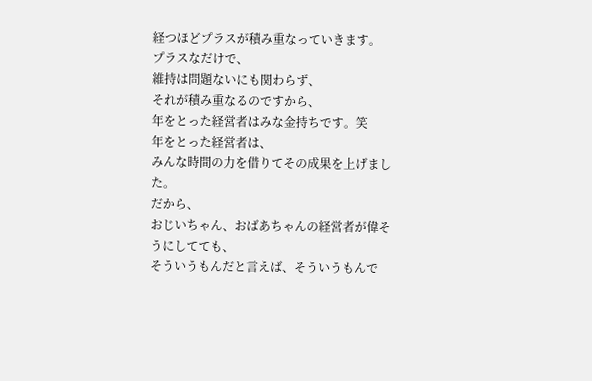経つほどプラスが積み重なっていきます。
プラスなだけで、
維持は問題ないにも関わらず、
それが積み重なるのですから、
年をとった経営者はみな金持ちです。笑
年をとった経営者は、
みんな時間の力を借りてその成果を上げました。
だから、
おじいちゃん、おばあちゃんの経営者が偉そうにしてても、
そういうもんだと言えば、そういうもんで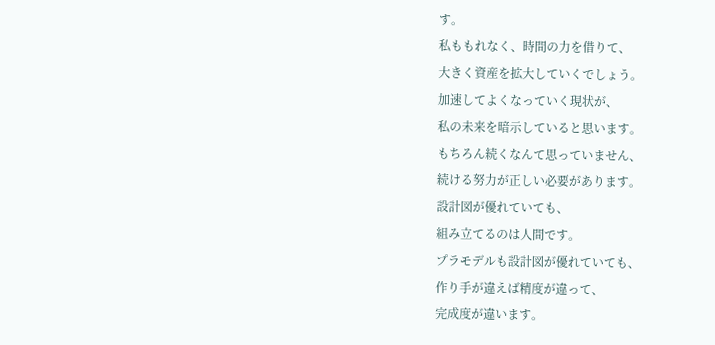す。
私ももれなく、時間の力を借りて、
大きく資産を拡大していくでしょう。
加速してよくなっていく現状が、
私の未来を暗示していると思います。
もちろん続くなんて思っていません、
続ける努力が正しい必要があります。
設計図が優れていても、
組み立てるのは人間です。
プラモデルも設計図が優れていても、
作り手が違えば精度が違って、
完成度が違います。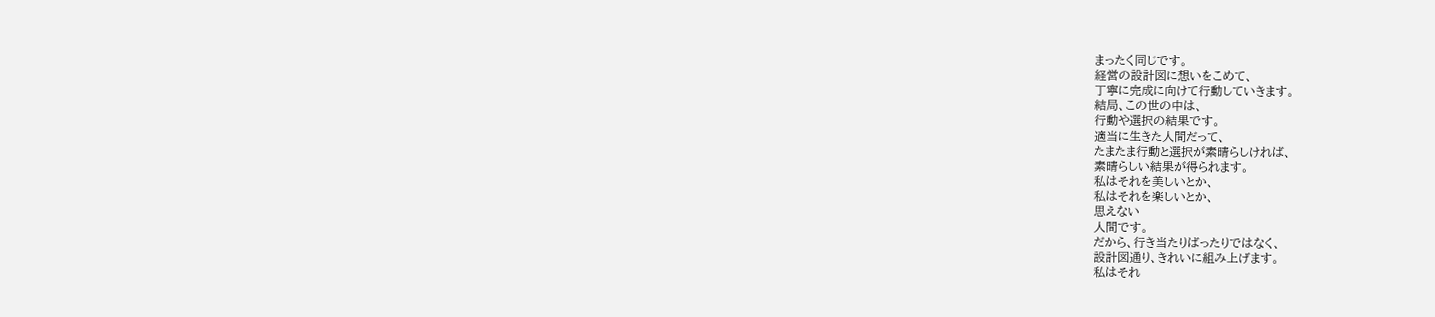まったく同じです。
経営の設計図に想いをこめて、
丁寧に完成に向けて行動していきます。
結局、この世の中は、
行動や選択の結果です。
適当に生きた人間だって、
たまたま行動と選択が素晴らしければ、
素晴らしい結果が得られます。
私はそれを美しいとか、
私はそれを楽しいとか、
思えない
人間です。
だから、行き当たりばったりではなく、
設計図通り、きれいに組み上げます。
私はそれ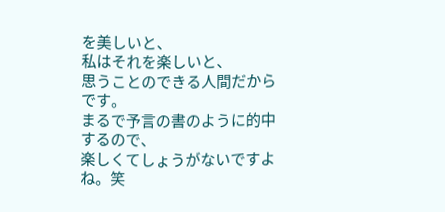を美しいと、
私はそれを楽しいと、
思うことのできる人間だからです。
まるで予言の書のように的中するので、
楽しくてしょうがないですよね。笑